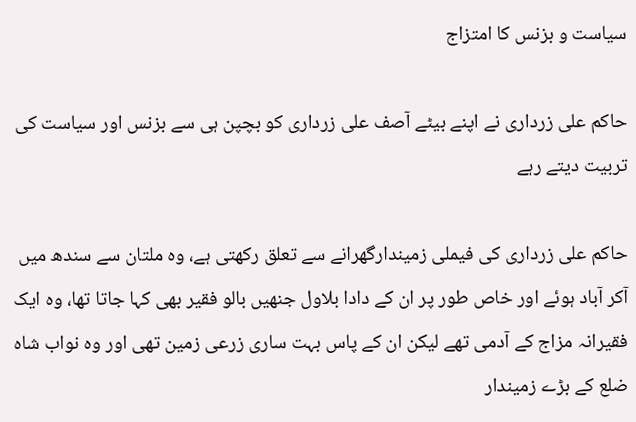سیاست و بزنس کا امتزاج

حاکم علی زرداری نے اپنے بیٹے آصف علی زرداری کو بچپن ہی سے بزنس اور سیاست کی تربیت دیتے رہے

حاکم علی زرداری کی فیملی زمیندارگھرانے سے تعلق رکھتی ہے، وہ ملتان سے سندھ میں آکر آباد ہوئے اور خاص طور پر ان کے دادا بلاول جنھیں بالو فقیر بھی کہا جاتا تھا، وہ ایک فقیرانہ مزاج کے آدمی تھے لیکن ان کے پاس بہت ساری زرعی زمین تھی اور وہ نواب شاہ ضلع کے بڑے زمیندار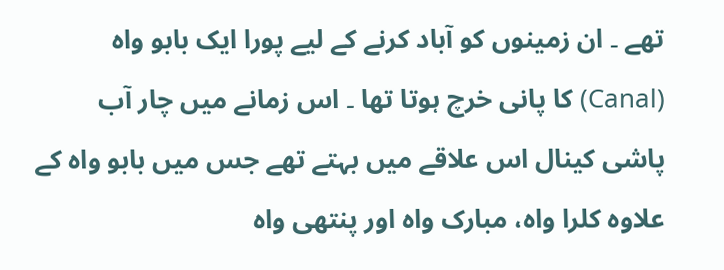تھے ۔ ان زمینوں کو آباد کرنے کے لیے پورا ایک بابو واہ (Canal) کا پانی خرچ ہوتا تھا ۔ اس زمانے میں چار آب پاشی کینال اس علاقے میں بہتے تھے جس میں بابو واہ کے علاوہ کلرا واہ، مبارک واہ اور پنتھی واہ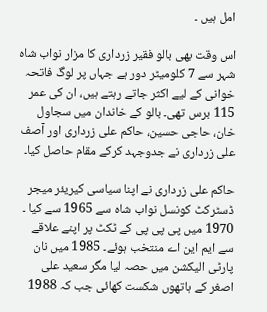امل ہیں ۔

اس وقت بھی بالو فقیر زرداری کا مزار نواب شاہ شہر سے 7 کلومیٹر دور ہے جہاں پر لوگ فاتحہ خوانی کے لیے اکثر جاتے رہتے ہیں، ان کی عمر 115 برس تھی۔ بالو کے خاندان میں سجاول خان، حاجی حسین، حاکم علی زرداری اور آصف علی زرداری نے جدوجہد کرکے مقام حاصل کیا۔

حاکم علی زرداری نے اپنا سیاسی کیریئر میجر ڈسٹرکٹ کونسل نواب شاہ سے 1965 سے کیا ۔ 1970 میں پی پی پی کے ٹکٹ پر اپنے علاقے سے ایم این اے منتخب ہوئے۔ 1985 میں نان پارٹی الیکشن میں حصہ لیا مگر سعید علی اصغر کے ہاتھوں شکست کھائی جب کہ 1988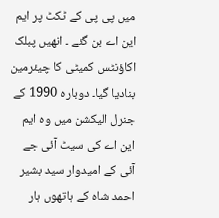میں پی پی کے ٹکٹ پر ایم این اے بن گئے ۔ انھیں پبلک اکاؤنٹس کمیٹی کا چیئرمین بنادیا گیا۔ دوبارہ 1990 کے جنرل الیکشن میں وہ ایم این اے کی سیٹ آئی جے آئی کے امیدوار سید بشیر احمد شاہ کے ہاتھوں ہار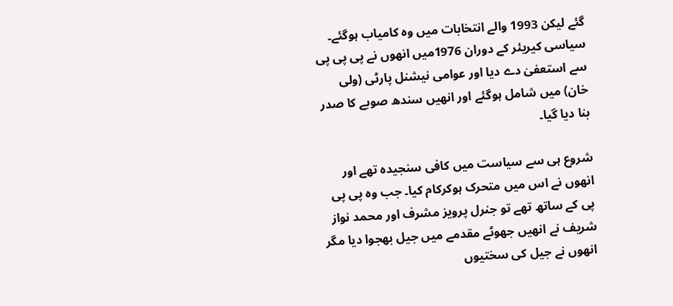گئے لیکن 1993 والے انتخابات میں وہ کامیاب ہوگئے۔ سیاسی کیریئر کے دوران 1976میں انھوں نے پی پی پی سے استعفیٰ دے دیا اور عوامی نیشنل پارٹی (ولی خان) میں شامل ہوگئے اور انھیں سندھ صوبے کا صدر بنا دیا گیا۔

شروع ہی سے سیاست میں کافی سنجیدہ تھے اور انھوں نے اس میں متحرک ہوکرکام کیا۔ جب وہ پی پی پی کے ساتھ تھے تو جنرل پرویز مشرف اور محمد نواز شریف نے انھیں جھوٹے مقدمے میں جیل بھجوا دیا مگر انھوں نے جیل کی سختیوں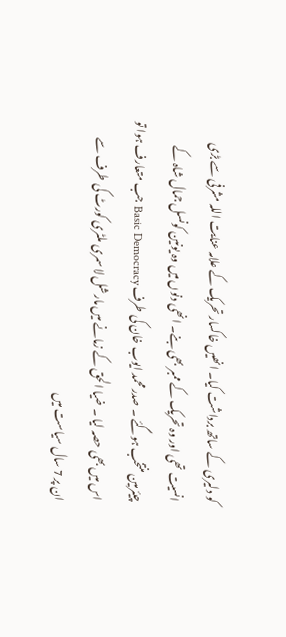کو دلیری کے ساتھ برداشت کیا۔ انھیں خاکسار تحریک کے علامہ عنایت اللہ مشرفی سے بڑی انسیت تھی اور وہ تحریک کے ممبر بھی بنے۔ انھی دنوں میں وہ یونین کونسل جمال شاہ کے چیئرمین منتخب ہوگئے ۔ صدر محمد ایوب خان کی طرف Basic Democracy جب متعارف ہوا تو اس میں بھی حصہ لیا ۔ ضیا الحق کے زمانے میں مارشل لا سمری ملٹری کورٹ کی طرف سے ان پر 7 سال سیاست میں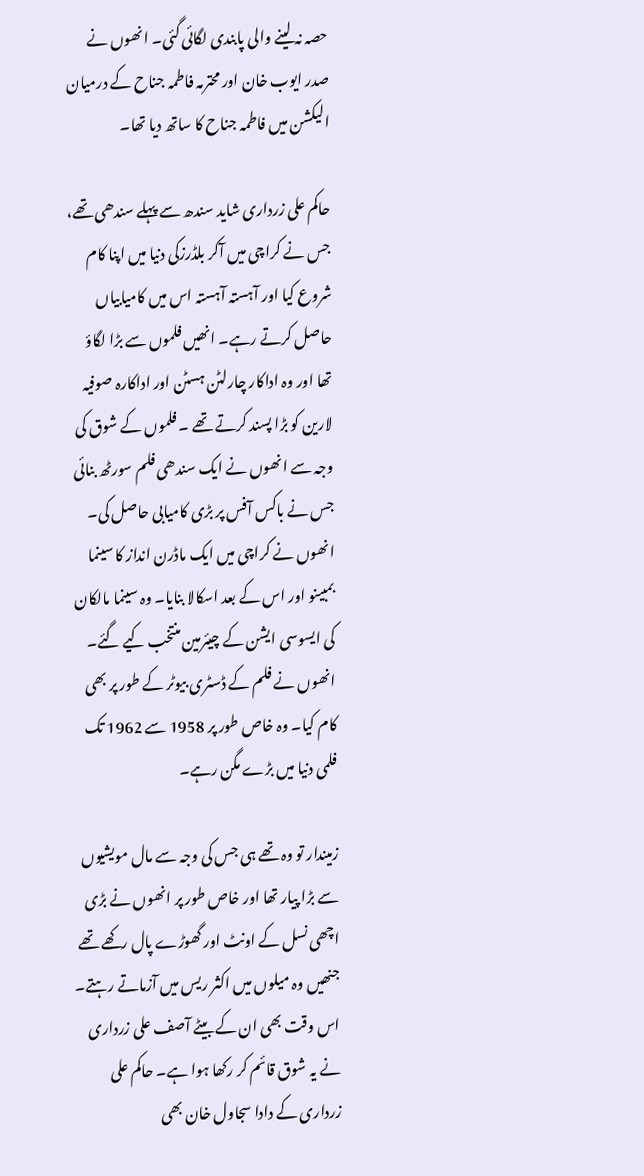حصہ نہ لینے والی پابندی لگائی گئی۔ انھوں نے صدر ایوب خان اور محترمہ فاطمہ جناح کے درمیان الیکشن میں فاطمہ جناح کا ساتھ دیا تھا۔

حاکم علی زرداری شاید سندھ سے پہلے سندھی تھے، جس نے کراچی میں آکر بلڈرزکی دنیا میں اپنا کام شروع کیا اور آہستہ آہستہ اس میں کامیابیاں حاصل کرتے رہے۔ انھیں فلموں سے بڑا لگاؤ تھا اور وہ اداکار چارلٹن ہسٹن اور اداکارہ صوفیہ لارین کو بڑا پسند کرتے تھے ۔ فلموں کے شوق کی وجہ سے انھوں نے ایک سندھی فلم سورٹھ بنائی جس نے باکس آفس پر بڑی کامیابی حاصل کی۔ انھوں نے کراچی میں ایک ماڈرن انداز کا سینما بمبینو اور اس کے بعد اسکالا بنایا۔ وہ سینما مالکان کی ایسوسی ایشن کے چیئرمین منتخب کیے گئے۔ انھوں نے فلم کے ڈسٹری بیوٹر کے طور پر بھی کام کیا۔ وہ خاص طور پر 1958 سے 1962 تک فلمی دنیا میں بڑے مگن رہے۔

زمیندار تو وہ تھے ہی جس کی وجہ سے مال مویشیوں سے بڑا پیار تھا اور خاص طور پر انھوں نے بڑی اچھی نسل کے اونٹ اور گھوڑے پال رکھے تھے جنھیں وہ میلوں میں اکثر ریس میں آزماتے رہتے۔ اس وقت بھی ان کے بیٹے آصف علی زرداری نے یہ شوق قائم کر رکھا ہوا ہے۔ حاکم علی زرداری کے دادا سجاول خان بھی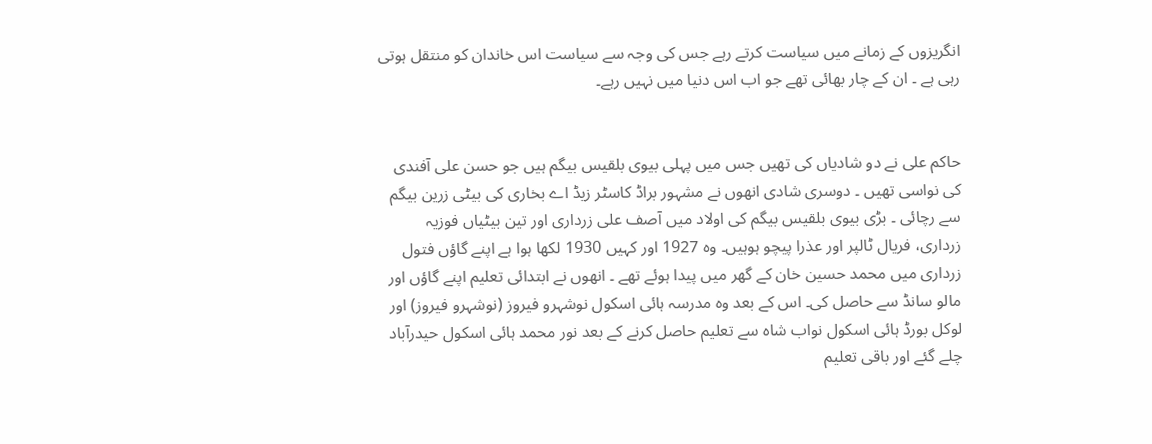انگریزوں کے زمانے میں سیاست کرتے رہے جس کی وجہ سے سیاست اس خاندان کو منتقل ہوتی رہی ہے ۔ ان کے چار بھائی تھے جو اب اس دنیا میں نہیں رہے۔


حاکم علی نے دو شادیاں کی تھیں جس میں پہلی بیوی بلقیس بیگم ہیں جو حسن علی آفندی کی نواسی تھیں ۔ دوسری شادی انھوں نے مشہور براڈ کاسٹر زیڈ اے بخاری کی بیٹی زرین بیگم سے رچائی ۔ بڑی بیوی بلقیس بیگم کی اولاد میں آصف علی زرداری اور تین بیٹیاں فوزیہ زرداری، فریال ٹالپر اور عذرا پیچو ہوہیں۔ وہ 1927 اور کہیں 1930 لکھا ہوا ہے اپنے گاؤں فتول زرداری میں محمد حسین خان کے گھر میں پیدا ہوئے تھے ۔ انھوں نے ابتدائی تعلیم اپنے گاؤں اور مالو سانڈ سے حاصل کی۔ اس کے بعد وہ مدرسہ ہائی اسکول نوشہرو فیروز (نوشہرو فیروز) اور لوکل بورڈ ہائی اسکول نواب شاہ سے تعلیم حاصل کرنے کے بعد نور محمد ہائی اسکول حیدرآباد چلے گئے اور باقی تعلیم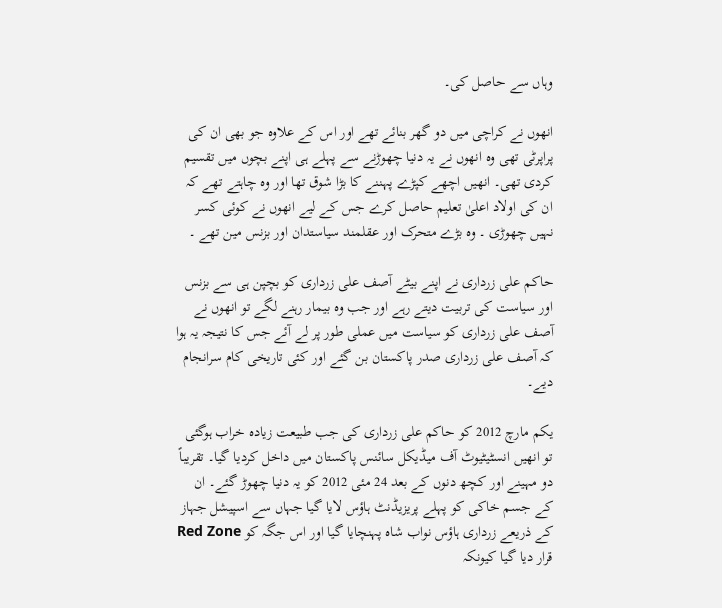وہاں سے حاصل کی۔

انھوں نے کراچی میں دو گھر بنائے تھے اور اس کے علاوہ جو بھی ان کی پراپرٹی تھی وہ انھوں نے یہ دنیا چھوڑنے سے پہلے ہی اپنے بچوں میں تقسیم کردی تھی۔ انھیں اچھے کپڑے پہننے کا بڑا شوق تھا اور وہ چاہتے تھے کہ ان کی اولاد اعلیٰ تعلیم حاصل کرے جس کے لیے انھوں نے کوئی کسر نہیں چھوڑی ۔ وہ بڑے متحرک اور عقلمند سیاستدان اور بزنس مین تھے ۔

حاکم علی زرداری نے اپنے بیٹے آصف علی زرداری کو بچپن ہی سے بزنس اور سیاست کی تربیت دیتے رہے اور جب وہ بیمار رہنے لگے تو انھوں نے آصف علی زرداری کو سیاست میں عملی طور پر لے آئے جس کا نتیجہ یہ ہوا کہ آصف علی زرداری صدر پاکستان بن گئے اور کئی تاریخی کام سرانجام دیے۔

یکم مارچ 2012 کو حاکم علی زرداری کی جب طبیعت زیادہ خراب ہوگئی تو انھیں انسٹیٹیوٹ آف میڈیکل سائنس پاکستان میں داخل کردیا گیا۔ تقریباً دو مہینے اور کچھ دنوں کے بعد 24 مئی 2012 کو یہ دنیا چھوڑ گئے۔ ان کے جسم خاکی کو پہلے پریزیڈنٹ ہاؤس لایا گیا جہاں سے اسپیشل جہاز کے ذریعے زرداری ہاؤس نواب شاہ پہنچایا گیا اور اس جگہ کو Red Zone قرار دیا گیا کیونکہ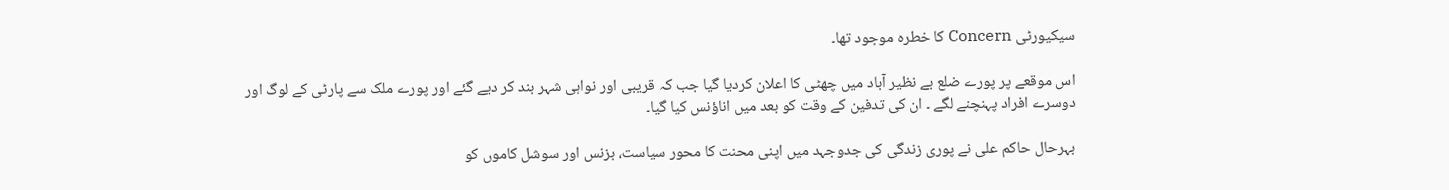سیکیورٹی Concern کا خطرہ موجود تھا۔

اس موقعے پر پورے ضلع بے نظیر آباد میں چھٹی کا اعلان کردیا گیا جب کہ قریبی اور نواہی شہر بند کر دیے گئے اور پورے ملک سے پارٹی کے لوگ اور دوسرے افراد پہنچنے لگے ۔ ان کی تدفین کے وقت کو بعد میں اناؤنس کیا گیا۔

بہرحال حاکم علی نے پوری زندگی کی جدوجہد میں اپنی محنت کا محور سیاست، بزنس اور سوشل کاموں کو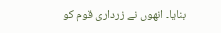بنایا۔ انھوں نے زرداری قوم کو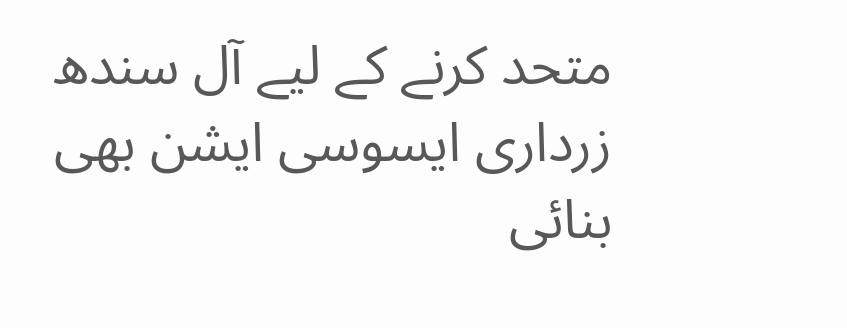متحد کرنے کے لیے آل سندھ زرداری ایسوسی ایشن بھی بنائی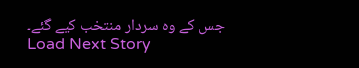جس کے وہ سردار منتخب کیے گئے۔
Load Next Story